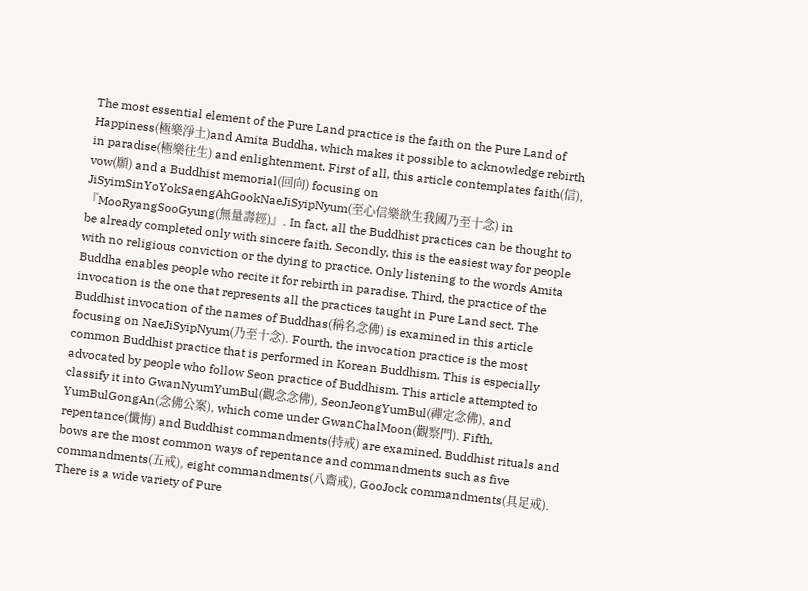The most essential element of the Pure Land practice is the faith on the Pure Land of Happiness(極樂淨土)and Amita Buddha, which makes it possible to acknowledge rebirth in paradise(極樂往生) and enlightenment. First of all, this article contemplates faith(信), vow(願) and a Buddhist memorial(回向) focusing on JiSyimSinYoYokSaengAhGookNaeJiSyipNyum(至心信樂欲生我國乃至十念) in 『MooRyangSooGyung(無量壽經)』. In fact, all the Buddhist practices can be thought to be already completed only with sincere faith. Secondly, this is the easiest way for people with no religious conviction or the dying to practice. Only listening to the words Amita Buddha enables people who recite it for rebirth in paradise. Third, the practice of the invocation is the one that represents all the practices taught in Pure Land sect. The Buddhist invocation of the names of Buddhas(稱名念佛) is examined in this article focusing on NaeJiSyipNyum(乃至十念). Fourth, the invocation practice is the most common Buddhist practice that is performed in Korean Buddhism. This is especially advocated by people who follow Seon practice of Buddhism. This article attempted to classify it into GwanNyumYumBul(觀念念佛), SeonJeongYumBul(禪定念佛), and YumBulGongAn(念佛公案), which come under GwanChalMoon(觀察門). Fifth, repentance(懺悔) and Buddhist commandments(持戒) are examined. Buddhist rituals and bows are the most common ways of repentance and commandments such as five commandments(五戒), eight commandments(八齋戒), GooJock commandments(具足戒). There is a wide variety of Pure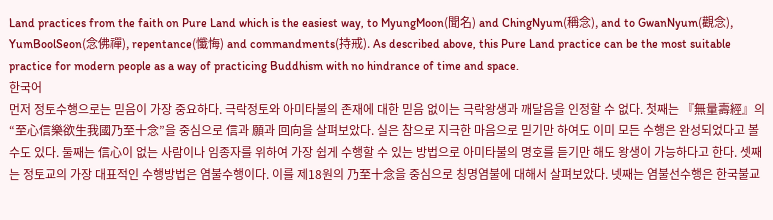Land practices from the faith on Pure Land which is the easiest way, to MyungMoon(聞名) and ChingNyum(稱念), and to GwanNyum(觀念), YumBoolSeon(念佛禪), repentance(懺悔) and commandments(持戒). As described above, this Pure Land practice can be the most suitable practice for modern people as a way of practicing Buddhism with no hindrance of time and space.
한국어
먼저 정토수행으로는 믿음이 가장 중요하다. 극락정토와 아미타불의 존재에 대한 믿음 없이는 극락왕생과 깨달음을 인정할 수 없다. 첫째는 『無量壽經』의 “至心信樂欲生我國乃至十念”을 중심으로 信과 願과 回向을 살펴보았다. 실은 참으로 지극한 마음으로 믿기만 하여도 이미 모든 수행은 완성되었다고 볼 수도 있다. 둘째는 信心이 없는 사람이나 임종자를 위하여 가장 쉽게 수행할 수 있는 방법으로 아미타불의 명호를 듣기만 해도 왕생이 가능하다고 한다. 셋째는 정토교의 가장 대표적인 수행방법은 염불수행이다. 이를 제18원의 乃至十念을 중심으로 칭명염불에 대해서 살펴보았다. 넷째는 염불선수행은 한국불교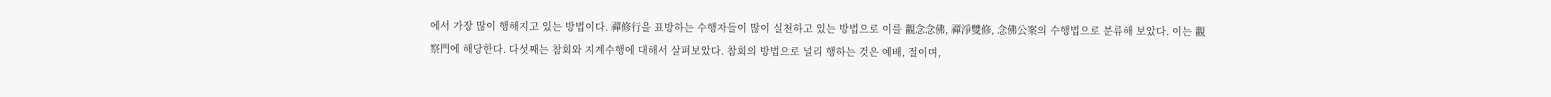에서 가장 많이 행해지고 있는 방법이다. 禪修行을 표방하는 수행자들이 많이 실천하고 있는 방법으로 이를 觀念念佛, 禪淨雙修, 念佛公案의 수행법으로 분류해 보았다. 이는 觀察門에 해당한다. 다섯째는 참회와 지계수행에 대해서 살펴보았다. 참회의 방법으로 널리 행하는 것은 예배, 절이며,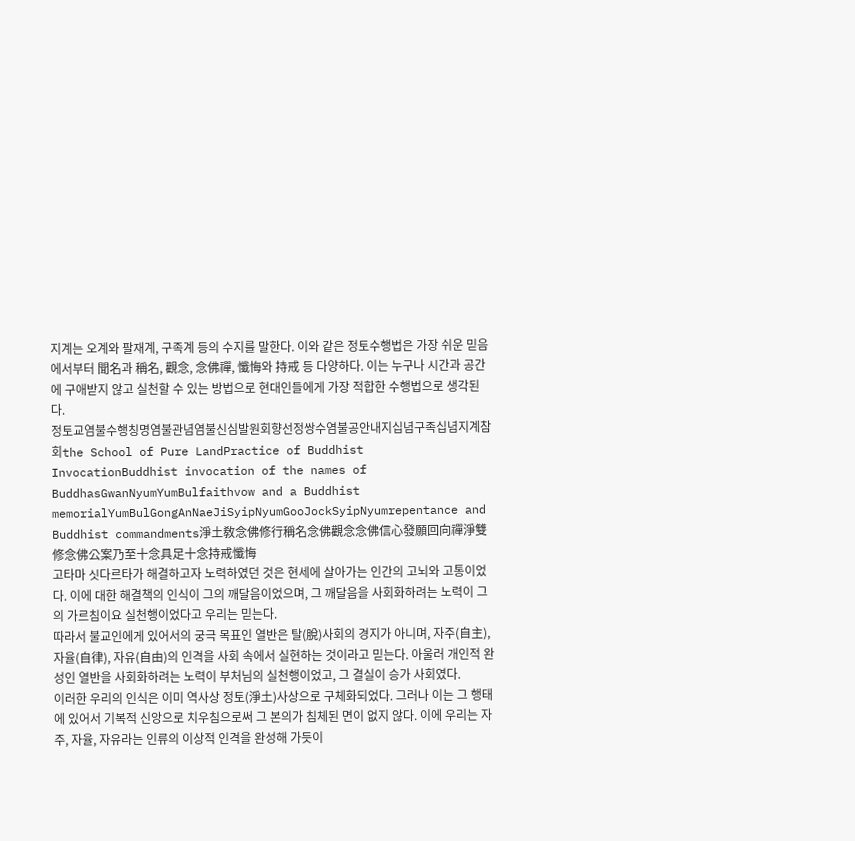지계는 오계와 팔재계, 구족계 등의 수지를 말한다. 이와 같은 정토수행법은 가장 쉬운 믿음에서부터 聞名과 稱名, 觀念, 念佛禪, 懺悔와 持戒 등 다양하다. 이는 누구나 시간과 공간에 구애받지 않고 실천할 수 있는 방법으로 현대인들에게 가장 적합한 수행법으로 생각된다.
정토교염불수행칭명염불관념염불신심발원회향선정쌍수염불공안내지십념구족십념지계참회the School of Pure LandPractice of Buddhist InvocationBuddhist invocation of the names of BuddhasGwanNyumYumBulfaithvow and a Buddhist memorialYumBulGongAnNaeJiSyipNyumGooJockSyipNyumrepentance and Buddhist commandments淨土敎念佛修行稱名念佛觀念念佛信心發願回向禪淨雙修念佛公案乃至十念具足十念持戒懺悔
고타마 싯다르타가 해결하고자 노력하였던 것은 현세에 살아가는 인간의 고뇌와 고통이었다. 이에 대한 해결책의 인식이 그의 깨달음이었으며, 그 깨달음을 사회화하려는 노력이 그의 가르침이요 실천행이었다고 우리는 믿는다.
따라서 불교인에게 있어서의 궁극 목표인 열반은 탈(脫)사회의 경지가 아니며, 자주(自主), 자율(自律), 자유(自由)의 인격을 사회 속에서 실현하는 것이라고 믿는다. 아울러 개인적 완성인 열반을 사회화하려는 노력이 부처님의 실천행이었고, 그 결실이 승가 사회였다.
이러한 우리의 인식은 이미 역사상 정토(淨土)사상으로 구체화되었다. 그러나 이는 그 행태에 있어서 기복적 신앙으로 치우침으로써 그 본의가 침체된 면이 없지 않다. 이에 우리는 자주, 자율, 자유라는 인류의 이상적 인격을 완성해 가듯이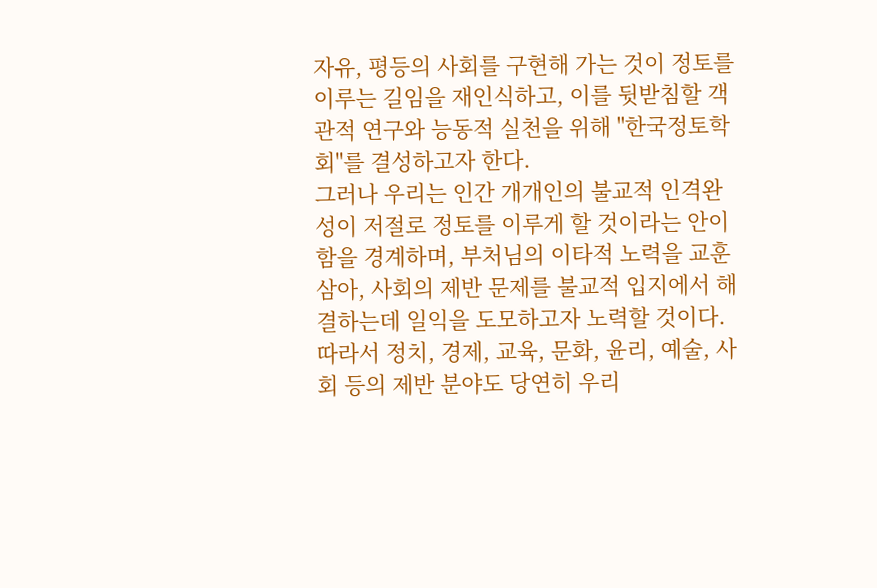자유, 평등의 사회를 구현해 가는 것이 정토를 이루는 길임을 재인식하고, 이를 뒷받침할 객관적 연구와 능동적 실천을 위해 "한국정토학회"를 결성하고자 한다.
그러나 우리는 인간 개개인의 불교적 인격완성이 저절로 정토를 이루게 할 것이라는 안이함을 경계하며, 부처님의 이타적 노력을 교훈 삼아, 사회의 제반 문제를 불교적 입지에서 해결하는데 일익을 도모하고자 노력할 것이다. 따라서 정치, 경제, 교육, 문화, 윤리, 예술, 사회 등의 제반 분야도 당연히 우리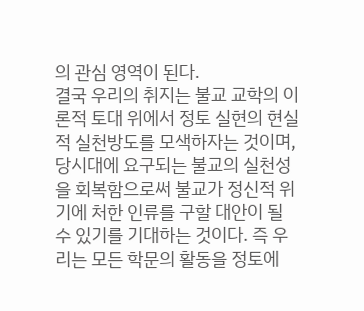의 관심 영역이 된다.
결국 우리의 취지는 불교 교학의 이론적 토대 위에서 정토 실현의 현실적 실천방도를 모색하자는 것이며, 당시대에 요구되는 불교의 실천성을 회복함으로써 불교가 정신적 위기에 처한 인류를 구할 대안이 될 수 있기를 기대하는 것이다. 즉 우리는 모든 학문의 활동을 정토에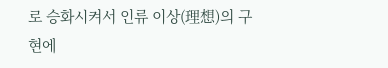로 승화시켜서 인류 이상(理想)의 구현에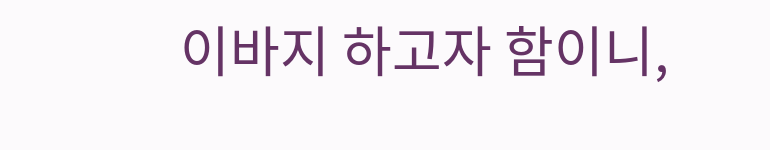이바지 하고자 함이니,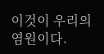이것이 우리의 염원이다.